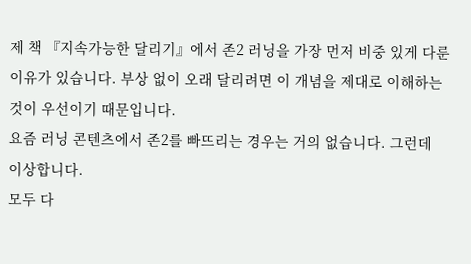제 책 『지속가능한 달리기』에서 존2 러닝을 가장 먼저 비중 있게 다룬 이유가 있습니다. 부상 없이 오래 달리려면 이 개념을 제대로 이해하는 것이 우선이기 때문입니다.
요즘 러닝 콘텐츠에서 존2를 빠뜨리는 경우는 거의 없습니다. 그런데 이상합니다.
모두 다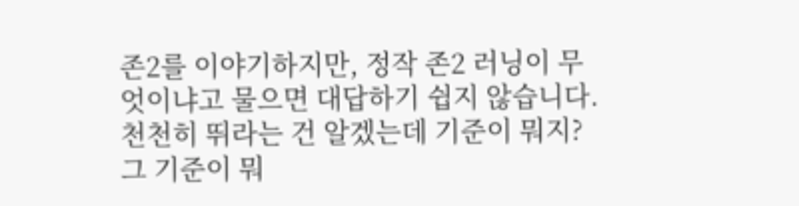존2를 이야기하지만, 정작 존2 러닝이 무엇이냐고 물으면 대답하기 쉽지 않습니다. 천천히 뛰라는 건 알겠는데 기준이 뭐지?
그 기준이 뭐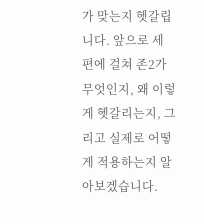가 맞는지 헷갈립니다. 앞으로 세 편에 걸쳐 존2가 무엇인지, 왜 이렇게 헷갈리는지, 그리고 실제로 어떻게 적용하는지 알아보겠습니다.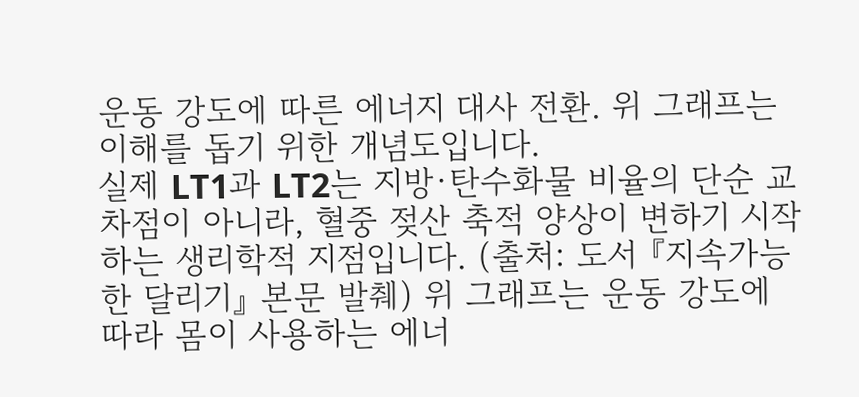운동 강도에 따른 에너지 대사 전환. 위 그래프는 이해를 돕기 위한 개념도입니다.
실제 LT1과 LT2는 지방·탄수화물 비율의 단순 교차점이 아니라, 혈중 젖산 축적 양상이 변하기 시작하는 생리학적 지점입니다. (출처: 도서 『지속가능한 달리기』 본문 발췌) 위 그래프는 운동 강도에 따라 몸이 사용하는 에너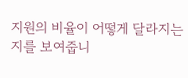지원의 비율이 어떻게 달라지는지를 보여줍니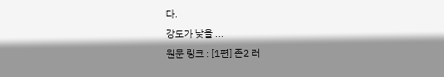다.
강도가 낮을 ...
원문 링크 : [1편] 존2 러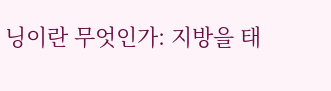닝이란 무엇인가: 지방을 태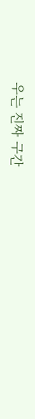우는 진짜 구간